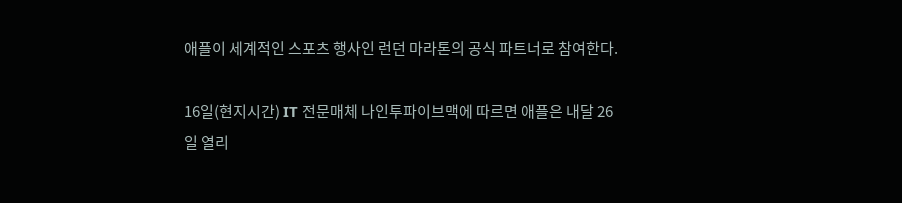애플이 세계적인 스포츠 행사인 런던 마라톤의 공식 파트너로 참여한다.

16일(현지시간) IT 전문매체 나인투파이브맥에 따르면 애플은 내달 26일 열리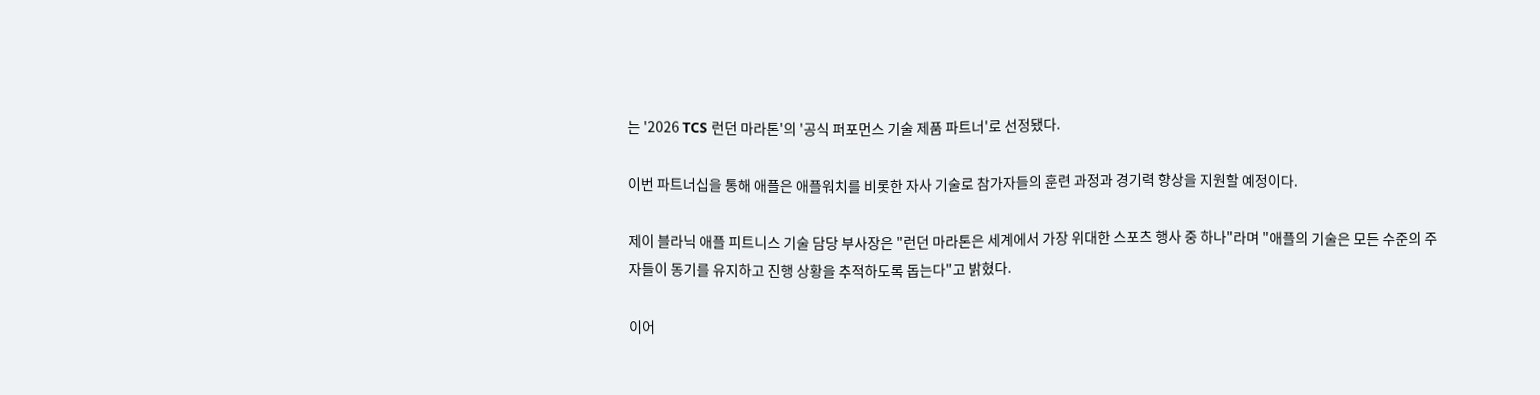는 '2026 TCS 런던 마라톤'의 '공식 퍼포먼스 기술 제품 파트너'로 선정됐다.

이번 파트너십을 통해 애플은 애플워치를 비롯한 자사 기술로 참가자들의 훈련 과정과 경기력 향상을 지원할 예정이다.

제이 블라닉 애플 피트니스 기술 담당 부사장은 "런던 마라톤은 세계에서 가장 위대한 스포츠 행사 중 하나"라며 "애플의 기술은 모든 수준의 주자들이 동기를 유지하고 진행 상황을 추적하도록 돕는다"고 밝혔다.

이어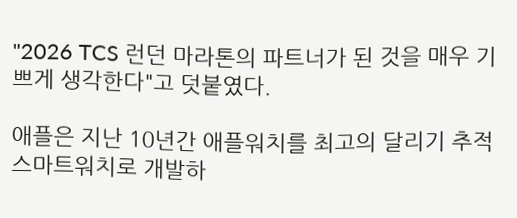"2026 TCS 런던 마라톤의 파트너가 된 것을 매우 기쁘게 생각한다"고 덧붙였다.

애플은 지난 10년간 애플워치를 최고의 달리기 추적 스마트워치로 개발하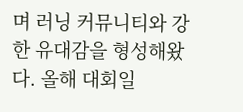며 러닝 커뮤니티와 강한 유대감을 형성해왔다. 올해 대회일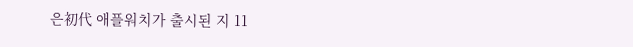은初代 애플워치가 출시된 지 11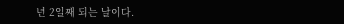년 2일째 되는 날이다.